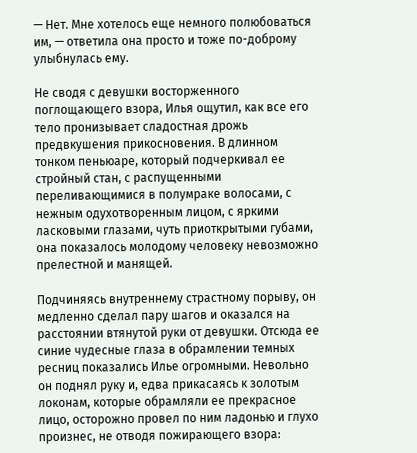— Нет. Мне хотелось еще немного полюбоваться им, — ответила она просто и тоже по-доброму улыбнулась ему.

Не сводя с девушки восторженного поглощающего взора, Илья ощутил, как все его тело пронизывает сладостная дрожь предвкушения прикосновения. В длинном тонком пеньюаре, который подчеркивал ее стройный стан, с распущенными переливающимися в полумраке волосами, с нежным одухотворенным лицом, с яркими ласковыми глазами, чуть приоткрытыми губами, она показалось молодому человеку невозможно прелестной и манящей.

Подчиняясь внутреннему страстному порыву, он медленно сделал пару шагов и оказался на расстоянии втянутой руки от девушки. Отсюда ее синие чудесные глаза в обрамлении темных ресниц показались Илье огромными. Невольно он поднял руку и, едва прикасаясь к золотым локонам, которые обрамляли ее прекрасное лицо, осторожно провел по ним ладонью и глухо произнес, не отводя пожирающего взора: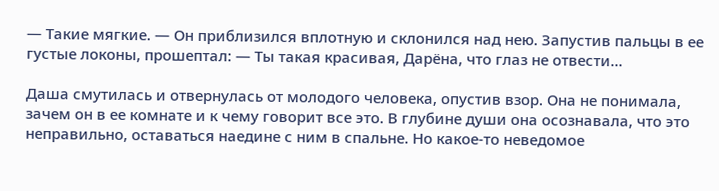— Такие мягкие. — Он приблизился вплотную и склонился над нею. Запустив пальцы в ее густые локоны, прошептал: — Ты такая красивая, Дарёна, что глаз не отвести…

Даша смутилась и отвернулась от молодого человека, опустив взор. Она не понимала, зачем он в ее комнате и к чему говорит все это. В глубине души она осознавала, что это неправильно, оставаться наедине с ним в спальне. Но какое-то неведомое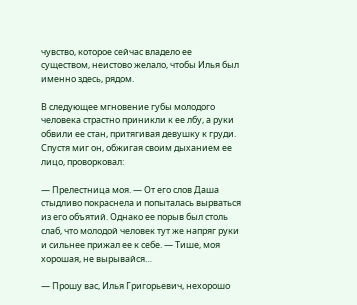чувство, которое сейчас владело ее существом, неистово желало, чтобы Илья был именно здесь, рядом.

В следующее мгновение губы молодого человека страстно приникли к ее лбу, а руки обвили ее стан, притягивая девушку к груди. Спустя миг он, обжигая своим дыханием ее лицо, проворковал:

— Прелестница моя. — От его слов Даша стыдливо покраснела и попыталась вырваться из его объятий. Однако ее порыв был столь слаб, что молодой человек тут же напряг руки и сильнее прижал ее к себе. — Тише, моя хорошая, не вырывайся…

— Прошу вас, Илья Григорьевич, нехорошо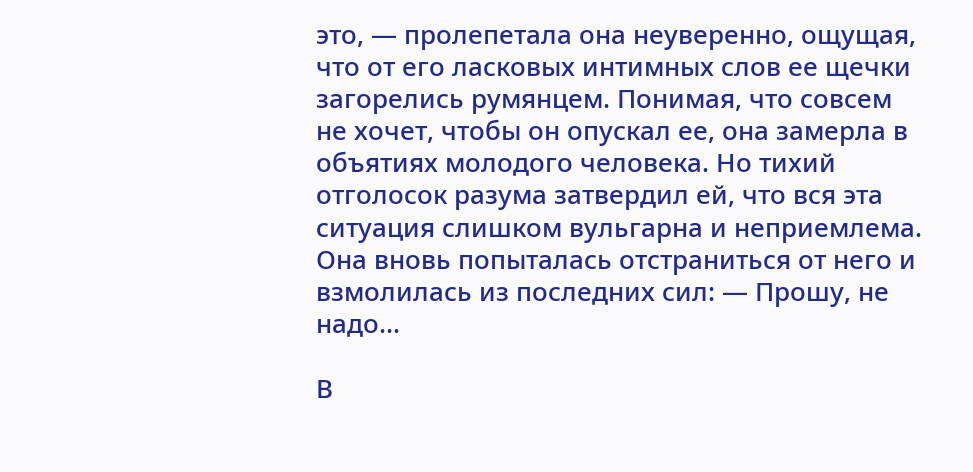это, — пролепетала она неуверенно, ощущая, что от его ласковых интимных слов ее щечки загорелись румянцем. Понимая, что совсем не хочет, чтобы он опускал ее, она замерла в объятиях молодого человека. Но тихий отголосок разума затвердил ей, что вся эта ситуация слишком вульгарна и неприемлема. Она вновь попыталась отстраниться от него и взмолилась из последних сил: — Прошу, не надо…

В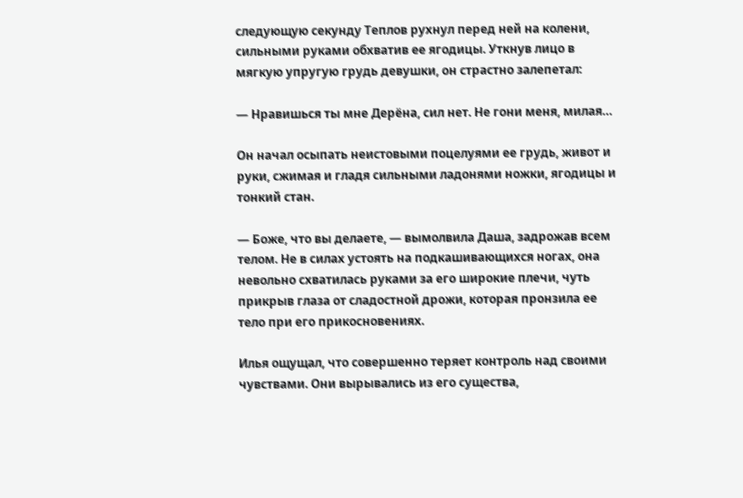следующую секунду Теплов рухнул перед ней на колени, сильными руками обхватив ее ягодицы. Уткнув лицо в мягкую упругую грудь девушки, он страстно залепетал:

— Нравишься ты мне Дерёна, сил нет. Не гони меня, милая…

Он начал осыпать неистовыми поцелуями ее грудь, живот и руки, сжимая и гладя сильными ладонями ножки, ягодицы и тонкий стан.

— Боже, что вы делаете, — вымолвила Даша, задрожав всем телом. Не в силах устоять на подкашивающихся ногах, она невольно схватилась руками за его широкие плечи, чуть прикрыв глаза от сладостной дрожи, которая пронзила ее тело при его прикосновениях.

Илья ощущал, что совершенно теряет контроль над своими чувствами. Они вырывались из его существа,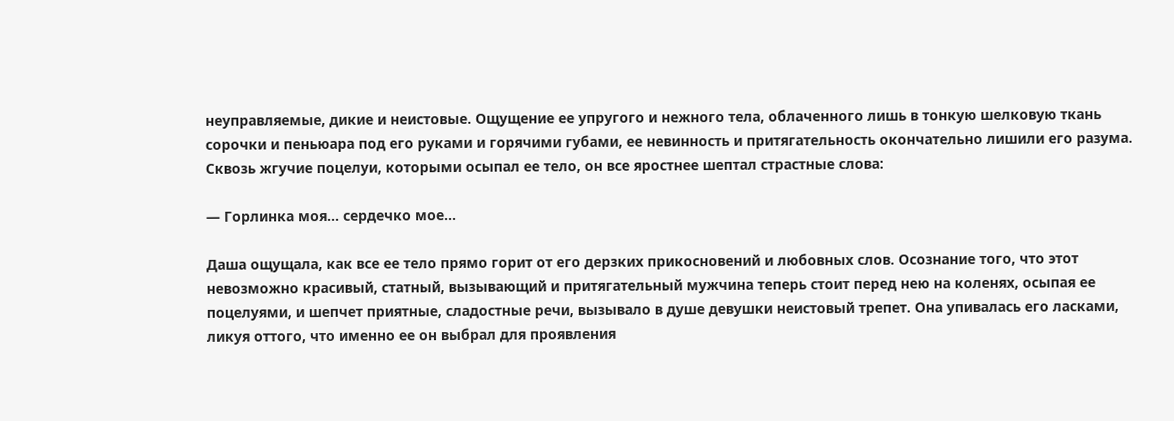неуправляемые, дикие и неистовые. Ощущение ее упругого и нежного тела, облаченного лишь в тонкую шелковую ткань сорочки и пеньюара под его руками и горячими губами, ее невинность и притягательность окончательно лишили его разума. Сквозь жгучие поцелуи, которыми осыпал ее тело, он все яростнее шептал страстные слова:

— Горлинка моя… сердечко мое…

Даша ощущала, как все ее тело прямо горит от его дерзких прикосновений и любовных слов. Осознание того, что этот невозможно красивый, статный, вызывающий и притягательный мужчина теперь стоит перед нею на коленях, осыпая ее поцелуями, и шепчет приятные, сладостные речи, вызывало в душе девушки неистовый трепет. Она упивалась его ласками, ликуя оттого, что именно ее он выбрал для проявления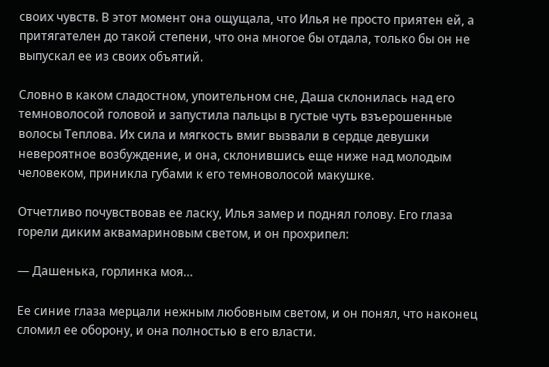своих чувств. В этот момент она ощущала, что Илья не просто приятен ей, а притягателен до такой степени, что она многое бы отдала, только бы он не выпускал ее из своих объятий.

Словно в каком сладостном, упоительном сне, Даша склонилась над его темноволосой головой и запустила пальцы в густые чуть взъерошенные волосы Теплова. Их сила и мягкость вмиг вызвали в сердце девушки невероятное возбуждение, и она, склонившись еще ниже над молодым человеком, приникла губами к его темноволосой макушке.

Отчетливо почувствовав ее ласку, Илья замер и поднял голову. Его глаза горели диким аквамариновым светом, и он прохрипел:

— Дашенька, горлинка моя…

Ее синие глаза мерцали нежным любовным светом, и он понял, что наконец сломил ее оборону, и она полностью в его власти.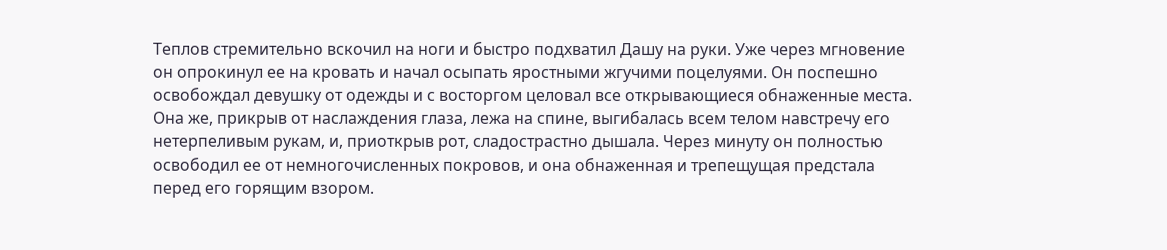Теплов стремительно вскочил на ноги и быстро подхватил Дашу на руки. Уже через мгновение он опрокинул ее на кровать и начал осыпать яростными жгучими поцелуями. Он поспешно освобождал девушку от одежды и с восторгом целовал все открывающиеся обнаженные места. Она же, прикрыв от наслаждения глаза, лежа на спине, выгибалась всем телом навстречу его нетерпеливым рукам, и, приоткрыв рот, сладострастно дышала. Через минуту он полностью освободил ее от немногочисленных покровов, и она обнаженная и трепещущая предстала перед его горящим взором.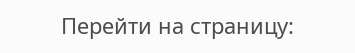Перейти на страницу: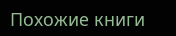Похожие книги